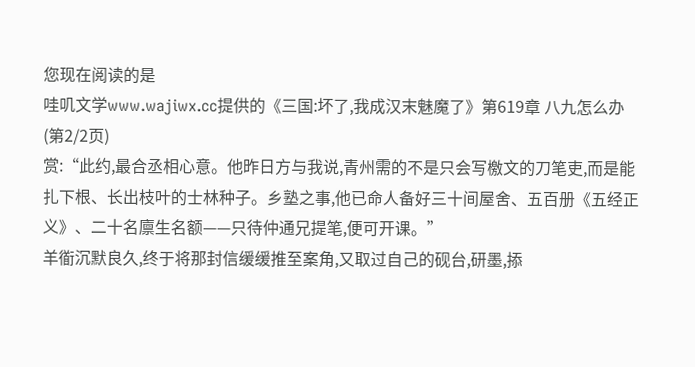您现在阅读的是
哇叽文学www.wajiwx.cc提供的《三国:坏了,我成汉末魅魔了》第619章 八九怎么办(第2/2页)
赏:“此约,最合丞相心意。他昨日方与我说,青州需的不是只会写檄文的刀笔吏,而是能扎下根、长出枝叶的士林种子。乡塾之事,他已命人备好三十间屋舍、五百册《五经正义》、二十名廪生名额——只待仲通兄提笔,便可开课。”
羊衜沉默良久,终于将那封信缓缓推至案角,又取过自己的砚台,研墨,掭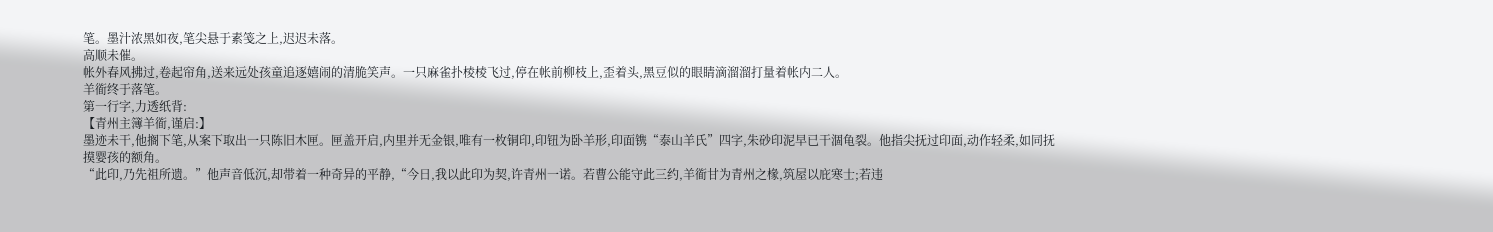笔。墨汁浓黑如夜,笔尖悬于素笺之上,迟迟未落。
高顺未催。
帐外春风拂过,卷起帘角,送来远处孩童追逐嬉闹的清脆笑声。一只麻雀扑棱棱飞过,停在帐前柳枝上,歪着头,黑豆似的眼睛滴溜溜打量着帐内二人。
羊衜终于落笔。
第一行字,力透纸背:
【青州主簿羊衜,谨启:】
墨迹未干,他搁下笔,从案下取出一只陈旧木匣。匣盖开启,内里并无金银,唯有一枚铜印,印钮为卧羊形,印面镌“泰山羊氏”四字,朱砂印泥早已干涸龟裂。他指尖抚过印面,动作轻柔,如同抚摸婴孩的额角。
“此印,乃先祖所遗。”他声音低沉,却带着一种奇异的平静,“今日,我以此印为契,许青州一诺。若曹公能守此三约,羊衜甘为青州之椽,筑屋以庇寒士;若违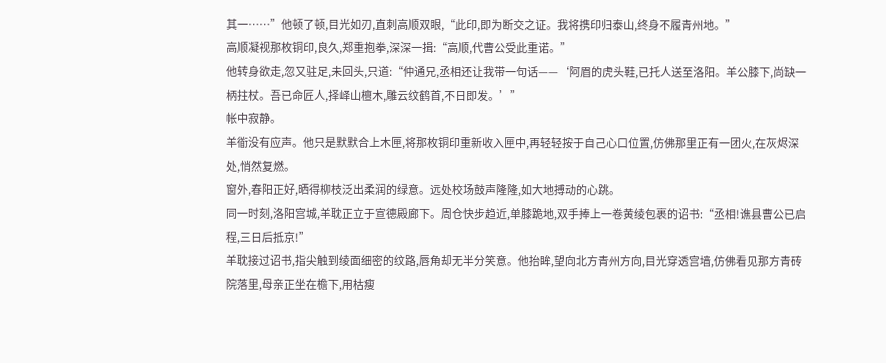其一……”他顿了顿,目光如刃,直刺高顺双眼,“此印,即为断交之证。我将携印归泰山,终身不履青州地。”
高顺凝视那枚铜印,良久,郑重抱拳,深深一揖:“高顺,代曹公受此重诺。”
他转身欲走,忽又驻足,未回头,只道:“仲通兄,丞相还让我带一句话——‘阿眉的虎头鞋,已托人送至洛阳。羊公膝下,尚缺一柄拄杖。吾已命匠人,择峄山檀木,雕云纹鹤首,不日即发。’”
帐中寂静。
羊衜没有应声。他只是默默合上木匣,将那枚铜印重新收入匣中,再轻轻按于自己心口位置,仿佛那里正有一团火,在灰烬深处,悄然复燃。
窗外,春阳正好,晒得柳枝泛出柔润的绿意。远处校场鼓声隆隆,如大地搏动的心跳。
同一时刻,洛阳宫城,羊耽正立于宣德殿廊下。周仓快步趋近,单膝跪地,双手捧上一卷黄绫包裹的诏书:“丞相!谯县曹公已启程,三日后抵京!”
羊耽接过诏书,指尖触到绫面细密的纹路,唇角却无半分笑意。他抬眸,望向北方青州方向,目光穿透宫墙,仿佛看见那方青砖院落里,母亲正坐在檐下,用枯瘦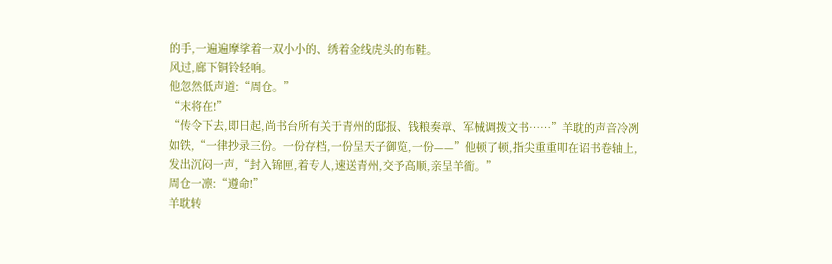的手,一遍遍摩挲着一双小小的、绣着金线虎头的布鞋。
风过,廊下铜铃轻响。
他忽然低声道:“周仓。”
“末将在!”
“传令下去,即日起,尚书台所有关于青州的邸报、钱粮奏章、军械调拨文书……”羊耽的声音冷冽如铁,“一律抄录三份。一份存档,一份呈天子御览,一份——”他顿了顿,指尖重重叩在诏书卷轴上,发出沉闷一声,“封入锦匣,着专人,速送青州,交予高顺,亲呈羊衜。”
周仓一凛:“遵命!”
羊耽转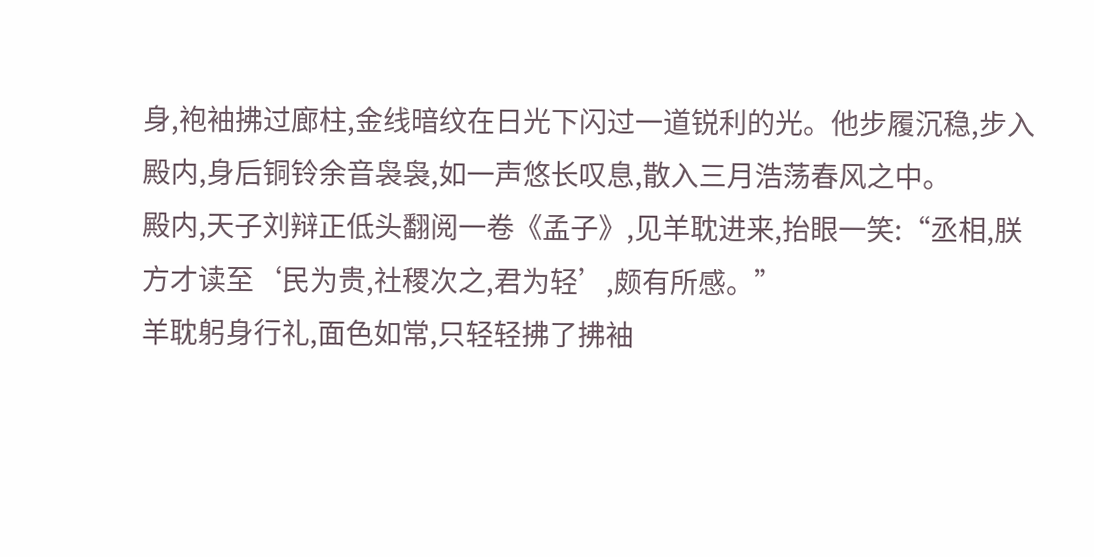身,袍袖拂过廊柱,金线暗纹在日光下闪过一道锐利的光。他步履沉稳,步入殿内,身后铜铃余音袅袅,如一声悠长叹息,散入三月浩荡春风之中。
殿内,天子刘辩正低头翻阅一卷《孟子》,见羊耽进来,抬眼一笑:“丞相,朕方才读至‘民为贵,社稷次之,君为轻’,颇有所感。”
羊耽躬身行礼,面色如常,只轻轻拂了拂袖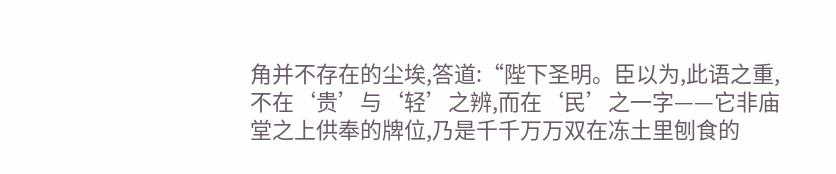角并不存在的尘埃,答道:“陛下圣明。臣以为,此语之重,不在‘贵’与‘轻’之辨,而在‘民’之一字——它非庙堂之上供奉的牌位,乃是千千万万双在冻土里刨食的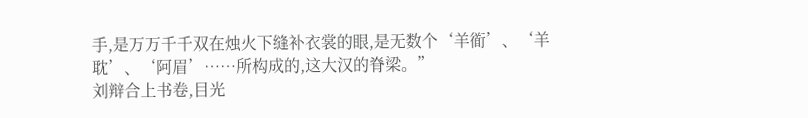手,是万万千千双在烛火下缝补衣裳的眼,是无数个‘羊衜’、‘羊耽’、‘阿眉’……所构成的,这大汉的脊梁。”
刘辩合上书卷,目光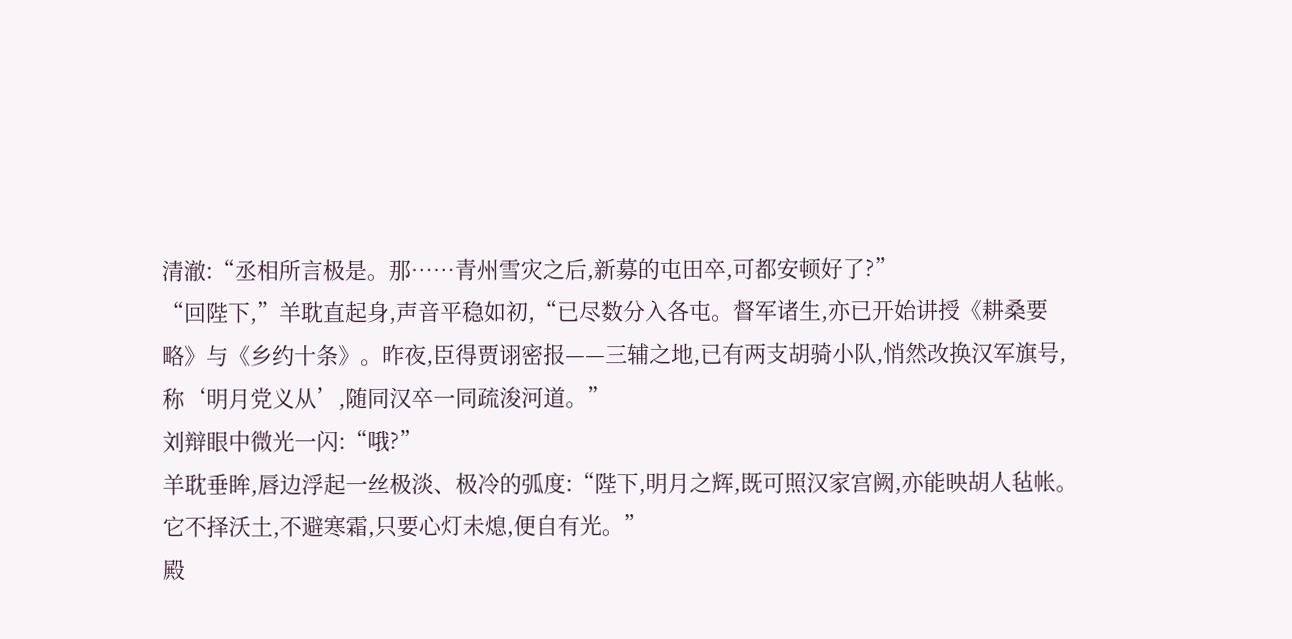清澈:“丞相所言极是。那……青州雪灾之后,新募的屯田卒,可都安顿好了?”
“回陛下,”羊耽直起身,声音平稳如初,“已尽数分入各屯。督军诸生,亦已开始讲授《耕桑要略》与《乡约十条》。昨夜,臣得贾诩密报——三辅之地,已有两支胡骑小队,悄然改换汉军旗号,称‘明月党义从’,随同汉卒一同疏浚河道。”
刘辩眼中微光一闪:“哦?”
羊耽垂眸,唇边浮起一丝极淡、极冷的弧度:“陛下,明月之辉,既可照汉家宫阙,亦能映胡人毡帐。它不择沃土,不避寒霜,只要心灯未熄,便自有光。”
殿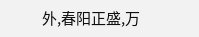外,春阳正盛,万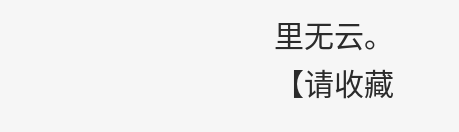里无云。
【请收藏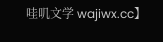哇叽文学 wajiwx.cc】